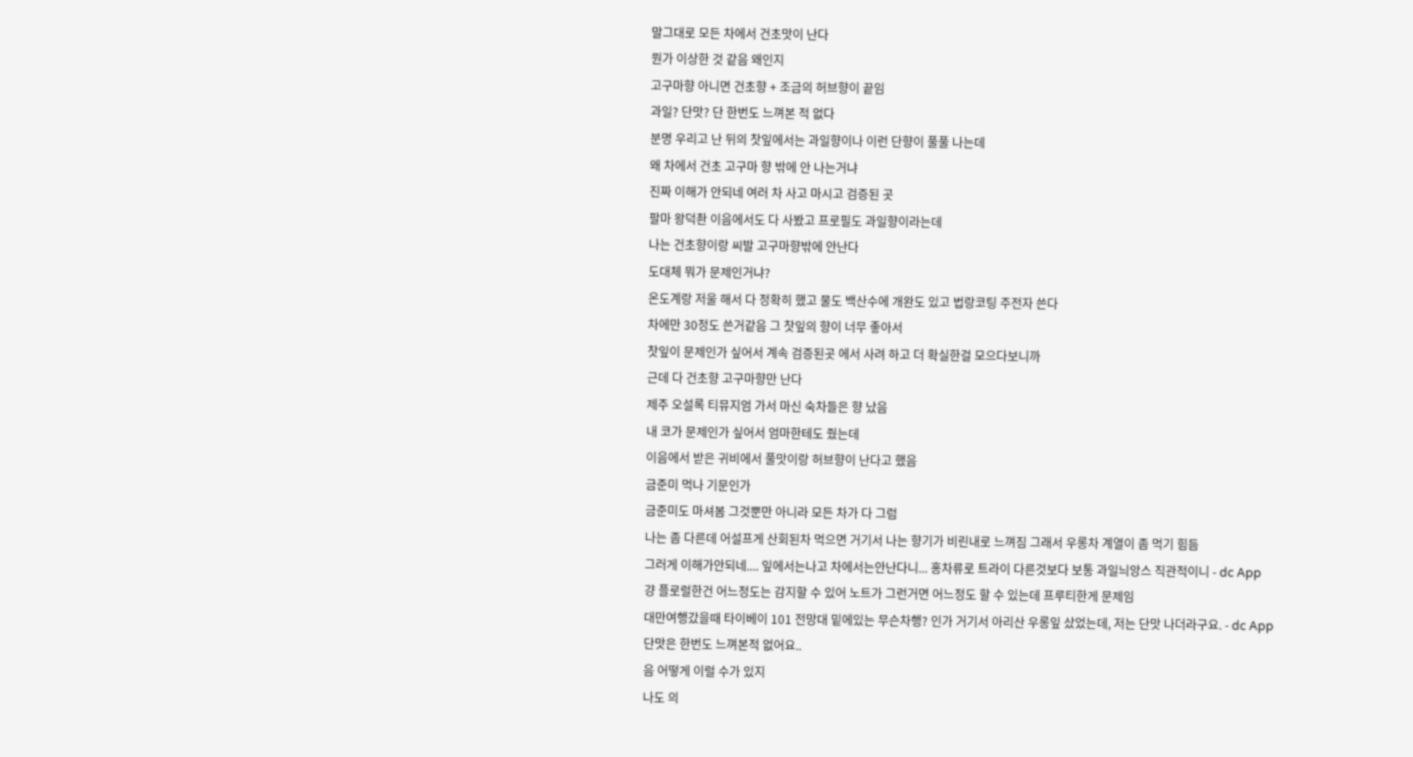말그대로 모든 차에서 건초맛이 난다
뭔가 이상한 것 같음 왜인지
고구마향 아니면 건초향 + 조금의 허브향이 끝임
과일? 단맛? 단 한번도 느껴본 적 없다
분명 우리고 난 뒤의 찻잎에서는 과일향이나 이런 단향이 풀풀 나는데
왜 차에서 건초 고구마 향 밖에 안 나는거냐
진짜 이해가 안되네 여러 차 사고 마시고 검증된 곳
팔마 왕덕촨 이음에서도 다 사봤고 프로필도 과일향이라는데
나는 건초향이랑 씨발 고구마향밖에 안난다
도대체 뭐가 문제인거냐?
온도계랑 저울 해서 다 정확히 했고 물도 백산수에 개완도 있고 법랑코팅 주전자 쓴다
차에만 30정도 쓴거같음 그 찻잎의 향이 너무 좋아서
찻잎이 문제인가 싶어서 계속 검증된곳 에서 사려 하고 더 확실한걸 모으다보니까
근데 다 건초향 고구마향만 난다
제주 오설록 티뮤지엄 가서 마신 숙차들은 향 났음
내 코가 문제인가 싶어서 엄마한테도 줬는데
이음에서 받은 귀비에서 풀맛이랑 허브향이 난다고 했음
금준미 먹나 기문인가
금준미도 마셔봄 그것뿐만 아니라 모든 차가 다 그럼
나는 좀 다른데 어설프게 산회된차 먹으면 거기서 나는 향기가 비린내로 느껴짐 그래서 우롱차 계열이 좀 먹기 힘듬
그러게 이해가안되네.... 잎에서는나고 차에서는안난다니... 홍차류로 트라이 다른것보다 보통 과일늬앙스 직관적이니 - dc App
걍 플로럴한건 어느정도는 감지할 수 있어 노트가 그런거면 어느정도 할 수 있는데 프루티한게 문제임
대만여행갔을때 타이베이 101 전망대 밑에있는 무슨차행? 인가 거기서 아리산 우롱잎 샀었는데, 저는 단맛 나더라구요. - dc App
단맛은 한번도 느껴본적 없어요..
음 어떻게 이럴 수가 있지
나도 의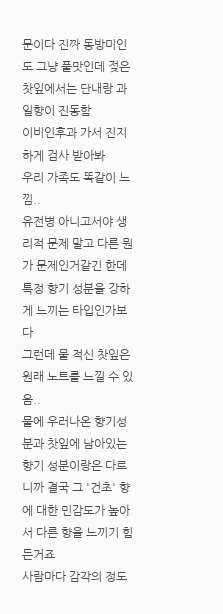문이다 진짜 동방미인도 그냥 풀맛인데 젖은 찻잎에서는 단내랑 과일향이 진동함
이비인후과 가서 진지하게 검사 받아봐
우리 가족도 똑같이 느낌..
유전병 아니고서야 생리적 문제 말고 다른 뭔가 문제인거같긴 한데
특정 향기 성분을 강하게 느끼는 타입인가보다
그런데 물 적신 찻잎은 원래 노트를 느낄 수 있음..
물에 우러나온 향기성분과 찻잎에 남아있는 향기 성분이랑은 다르니까 결국 그 '건초' 향에 대한 민감도가 높아서 다른 향을 느끼기 힘든거죠
사람마다 감각의 정도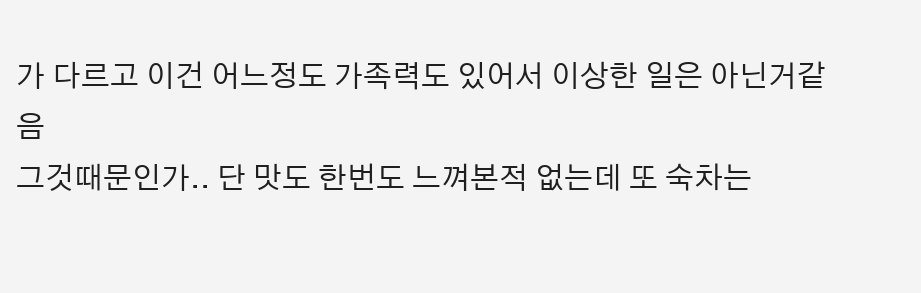가 다르고 이건 어느정도 가족력도 있어서 이상한 일은 아닌거같음
그것때문인가.. 단 맛도 한번도 느껴본적 없는데 또 숙차는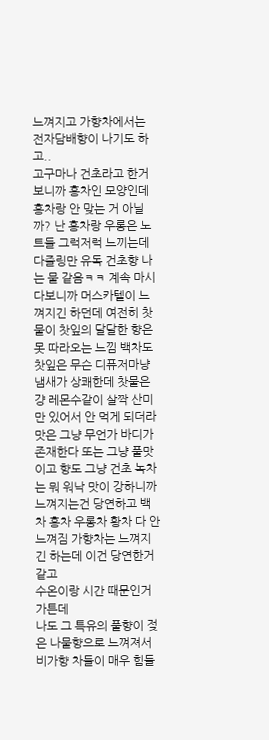느껴지고 가향차에서는 전자담배향이 나기도 하고..
고구마나 건초라고 한거 보니까 홍차인 모양인데 홍차랑 안 맞는 거 아닐까? 난 홍차랑 우롱은 노트들 그럭저럭 느끼는데 다즐링만 유독 건초향 나는 물 같음ㅋㅋ 계속 마시다보니까 머스카텔이 느껴지긴 하던데 여전히 찻물이 찻잎의 달달한 향은 못 따라오는 느낌 백차도 찻잎은 무슨 디퓨저마냥 냄새가 상쾌한데 찻물은 걍 레몬수같이 살짝 산미만 있어서 안 먹게 되더라
맛은 그냥 무언가 바디가 존재한다 또는 그냥 풀맛이고 향도 그냥 건초 녹차는 뭐 워낙 맛이 강하니까 느껴지는건 당연하고 백차 홍차 우롱차 황차 다 안느껴짐 가향차는 느껴지긴 하는데 이건 당연한거같고
수온이랑 시간 때문인거 가튼데
나도 그 특유의 풀향이 젖은 나물향으로 느껴져서 비가향 차들이 매우 힘들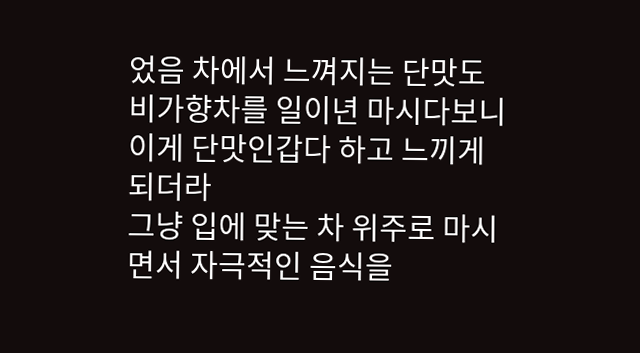었음 차에서 느껴지는 단맛도 비가향차를 일이년 마시다보니 이게 단맛인갑다 하고 느끼게 되더라
그냥 입에 맞는 차 위주로 마시면서 자극적인 음식을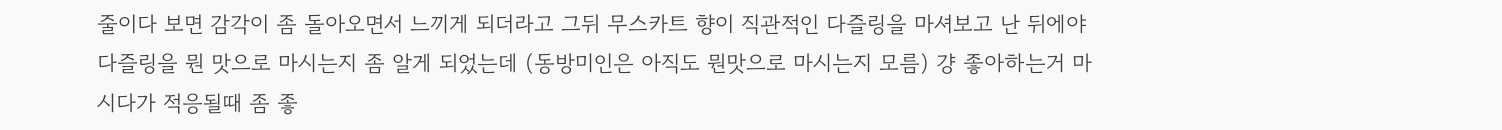줄이다 보면 감각이 좀 돌아오면서 느끼게 되더라고 그뒤 무스카트 향이 직관적인 다즐링을 마셔보고 난 뒤에야 다즐링을 뭔 맛으로 마시는지 좀 알게 되었는데 (동방미인은 아직도 뭔맛으로 마시는지 모름) 걍 좋아하는거 마시다가 적응될때 좀 좋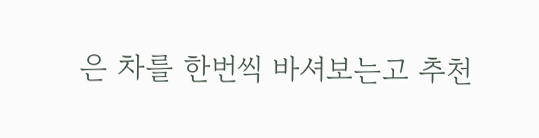은 차를 한번씩 바셔보는고 추천